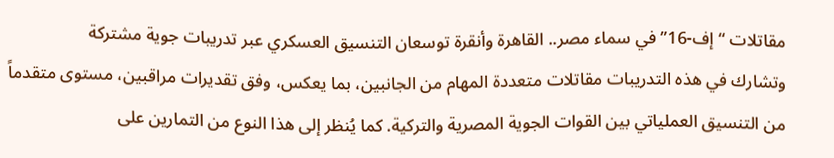مقاتلات “إف-16” في سماء مصر.. القاهرة وأنقرة توسعان التنسيق العسكري عبر تدريبات جوية مشتركة
وتشارك في هذه التدريبات مقاتلات متعددة المهام من الجانبين، بما يعكس، وفق تقديرات مراقبين، مستوى متقدماً من التنسيق العملياتي بين القوات الجوية المصرية والتركية. كما يُنظر إلى هذا النوع من التمارين على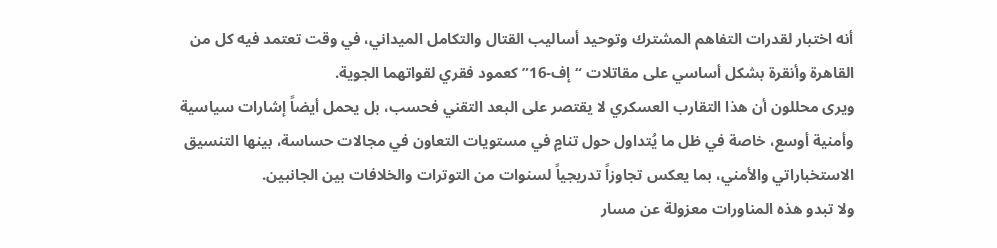أنه اختبار لقدرات التفاهم المشترك وتوحيد أساليب القتال والتكامل الميداني، في وقت تعتمد فيه كل من القاهرة وأنقرة بشكل أساسي على مقاتلات “إف-16” كعمود فقري لقواتهما الجوية.
ويرى محللون أن هذا التقارب العسكري لا يقتصر على البعد التقني فحسب، بل يحمل أيضاً إشارات سياسية وأمنية أوسع، خاصة في ظل ما يُتداول حول تنامٍ في مستويات التعاون في مجالات حساسة، بينها التنسيق الاستخباراتي والأمني، بما يعكس تجاوزاً تدريجياً لسنوات من التوترات والخلافات بين الجانبين.
ولا تبدو هذه المناورات معزولة عن مسار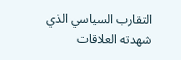التقارب السياسي الذي شهدته العلاقات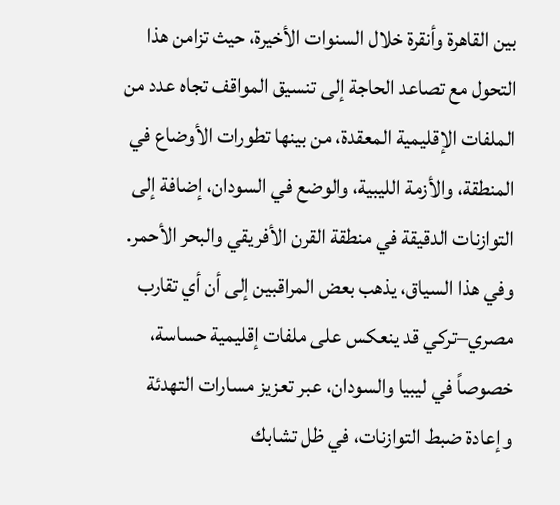بين القاهرة وأنقرة خلال السنوات الأخيرة، حيث تزامن هذا التحول مع تصاعد الحاجة إلى تنسيق المواقف تجاه عدد من الملفات الإقليمية المعقدة، من بينها تطورات الأوضاع في المنطقة، والأزمة الليبية، والوضع في السودان، إضافة إلى التوازنات الدقيقة في منطقة القرن الأفريقي والبحر الأحمر.
وفي هذا السياق، يذهب بعض المراقبين إلى أن أي تقارب مصري–تركي قد ينعكس على ملفات إقليمية حساسة، خصوصاً في ليبيا والسودان، عبر تعزيز مسارات التهدئة وإعادة ضبط التوازنات، في ظل تشابك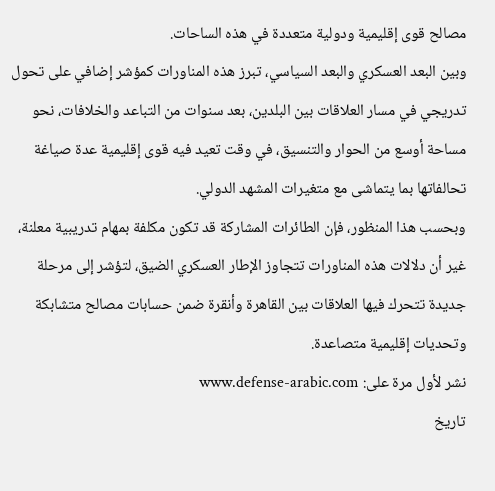مصالح قوى إقليمية ودولية متعددة في هذه الساحات.
وبين البعد العسكري والبعد السياسي، تبرز هذه المناورات كمؤشر إضافي على تحول تدريجي في مسار العلاقات بين البلدين، بعد سنوات من التباعد والخلافات، نحو مساحة أوسع من الحوار والتنسيق، في وقت تعيد فيه قوى إقليمية عدة صياغة تحالفاتها بما يتماشى مع متغيرات المشهد الدولي.
وبحسب هذا المنظور، فإن الطائرات المشاركة قد تكون مكلفة بمهام تدريبية معلنة، غير أن دلالات هذه المناورات تتجاوز الإطار العسكري الضيق، لتؤشر إلى مرحلة جديدة تتحرك فيها العلاقات بين القاهرة وأنقرة ضمن حسابات مصالح متشابكة وتحديات إقليمية متصاعدة.
نشر لأول مرة على: www.defense-arabic.com
تاريخ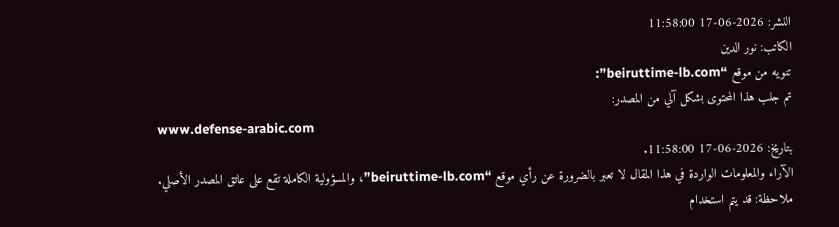النشر: 2026-06-17 11:58:00
الكاتب: نور الدين
تنويه من موقع “beiruttime-lb.com”:
تم جلب هذا المحتوى بشكل آلي من المصدر:
www.defense-arabic.com
بتاريخ: 2026-06-17 11:58:00.
الآراء والمعلومات الواردة في هذا المقال لا تعبر بالضرورة عن رأي موقع “beiruttime-lb.com”، والمسؤولية الكاملة تقع على عاتق المصدر الأصلي.
ملاحظة: قد يتم استخدام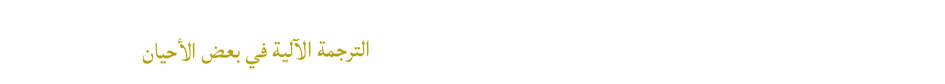الترجمة الآلية في بعض الأحيان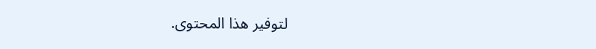لتوفير هذا المحتوى.